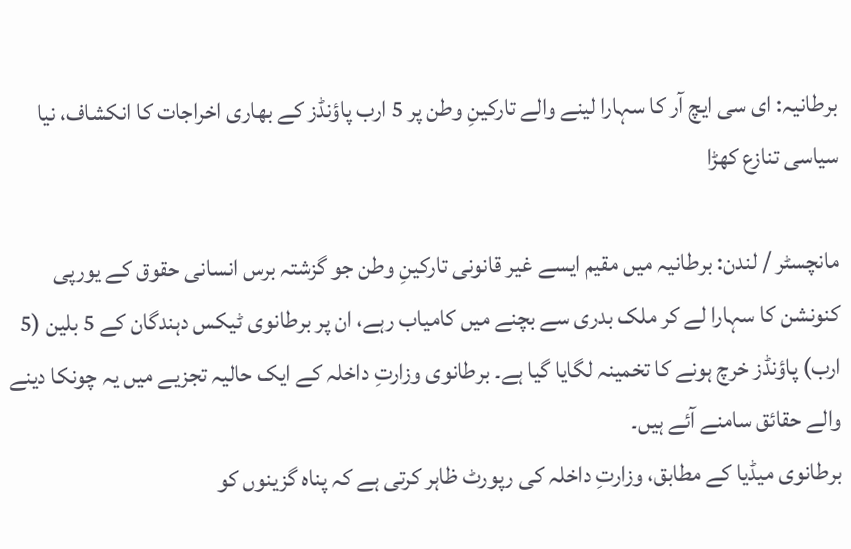برطانیہ: ای سی ایچ آر کا سہارا لینے والے تارکینِ وطن پر 5 ارب پاؤنڈز کے بھاری اخراجات کا انکشاف، نیا سیاسی تنازع کھڑا

مانچسٹر / لندن: برطانیہ میں مقیم ایسے غیر قانونی تارکینِ وطن جو گزشتہ برس انسانی حقوق کے یورپی کنونشن کا سہارا لے کر ملک بدری سے بچنے میں کامیاب رہے، ان پر برطانوی ٹیکس دہندگان کے 5 بلین (5 ارب) پاؤنڈز خرچ ہونے کا تخمینہ لگایا گیا ہے۔ برطانوی وزارتِ داخلہ کے ایک حالیہ تجزیے میں یہ چونکا دینے والے حقائق سامنے آئے ہیں۔
برطانوی میڈیا کے مطابق، وزارتِ داخلہ کی رپورٹ ظاہر کرتی ہے کہ پناہ گزینوں کو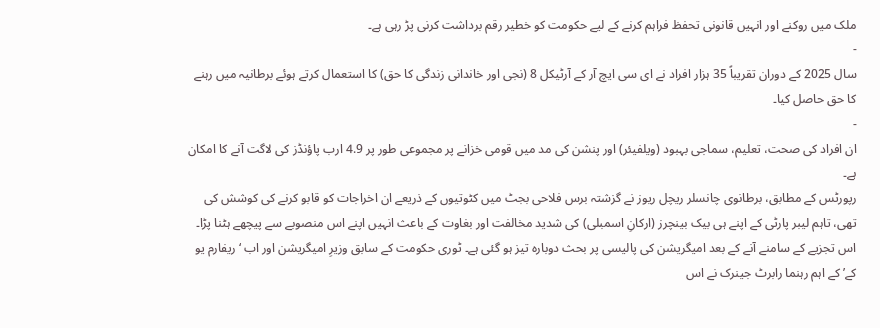ملک میں روکنے اور انہیں قانونی تحفظ فراہم کرنے کے لیے حکومت کو خطیر رقم برداشت کرنی پڑ رہی ہے۔
-
سال 2025 کے دوران تقریباً 35 ہزار افراد نے ای سی ایچ آر کے آرٹیکل 8 (نجی اور خاندانی زندگی کا حق) کا استعمال کرتے ہوئے برطانیہ میں رہنے کا حق حاصل کیا۔
-
ان افراد کی صحت، تعلیم، سماجی بہبود (ویلفیئر) اور پنشن کی مد میں قومی خزانے پر مجموعی طور پر 4.9 ارب پاؤنڈز کی لاگت آنے کا امکان ہے۔
رپورٹس کے مطابق، برطانوی چانسلر ریچل ریوز نے گزشتہ برس فلاحی بجٹ میں کٹوتیوں کے ذریعے ان اخراجات کو قابو کرنے کی کوشش کی تھی، تاہم لیبر پارٹی کے اپنے ہی بیک بینچرز (ارکانِ اسمبلی) کی شدید مخالفت اور بغاوت کے باعث انہیں اپنے اس منصوبے سے پیچھے ہٹنا پڑا۔
اس تجزیے کے سامنے آنے کے بعد امیگریشن کی پالیسی پر بحث دوبارہ تیز ہو گئی ہے۔ ٹوری حکومت کے سابق وزیرِ امیگریشن اور اب ‘ریفارم یو کے’ کے اہم رہنما رابرٹ جینرک نے اس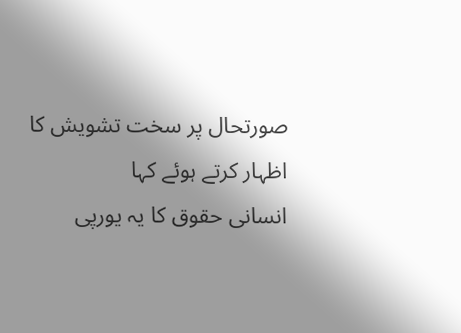صورتحال پر سخت تشویش کا اظہار کرتے ہوئے کہا
انسانی حقوق کا یہ یورپی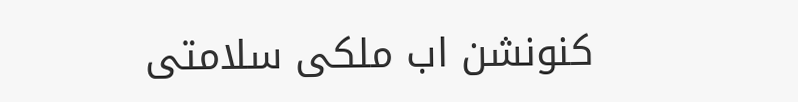کنونشن اب ملکی سلامتی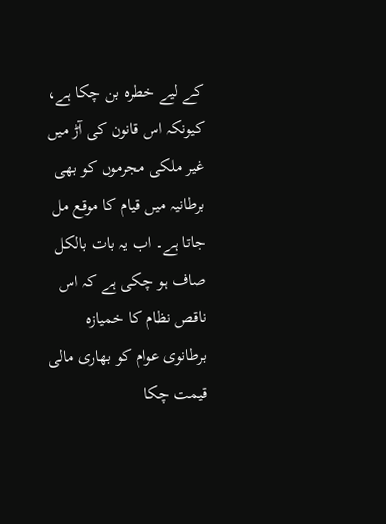کے لیے خطرہ بن چکا ہے، کیونکہ اس قانون کی آڑ میں غیر ملکی مجرموں کو بھی برطانیہ میں قیام کا موقع مل جاتا ہے۔ اب یہ بات بالکل صاف ہو چکی ہے کہ اس ناقص نظام کا خمیازہ برطانوی عوام کو بھاری مالی قیمت چکا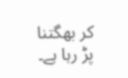کر بھگتنا پڑ رہا ہے۔